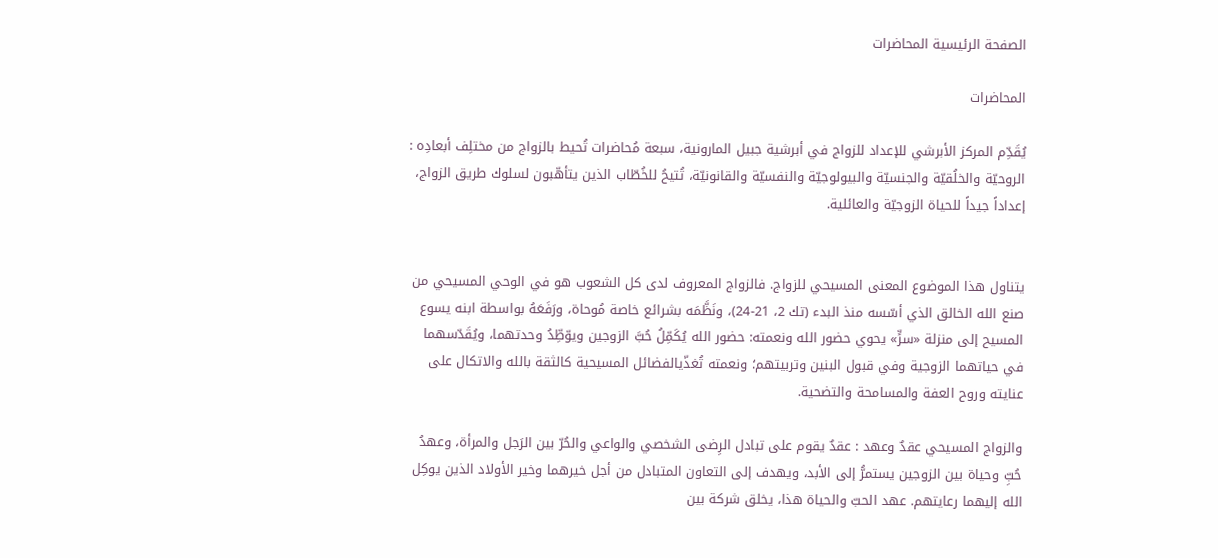الصفحة الرئيسية المحاضرات

المحاضرات

يُقَدِّم المركز الأبرشي للإعداد للزواج في أبرشية جبيل المارونية، سبعة مُحاضرات تُحيط بالزواج من مختلِف أبعادِه : الروحيّة والخلُقيّة والجنسيّة والبيولوجيّة والنفسيّة والقانونيّة، تُتيحُ للخُطّاب الذين يتأهّبون لسلوك طريق الزواج، إعداداً جيداً للحياة الزوجيّة والعائلية.


يتناول هذا الموضوع المعنى المسيحي للزواج. فالزواج المعروف لدى كل الشعوب هو في الوحي المسيحي من صنع الله الخالق الذي أسّسه منذ البدء (تك 2، 21-24)، ونَظَّمَه بشرائع خاصة مُوحاة، ورَفَعَهُ بواسطة ابنه يسوع المسيح إلى منزلة «سرٍّ» يحوي حضور الله ونعمته: حضور الله يُكَمِّلُ حُبَّ الزوجين ويوّطِّدُ وحدتهما، ويُقَدّسهما في حياتهما الزوجية وفي قبول البنين وتربيتهم؛ ونعمته تُغذّيالفضائل المسيحية كالثقة بالله والاتكال على عنايته وروح العفة والمسامحة والتضحية.

والزواج المسيحي عقدٌ وعهد : عقدٌ يقوم على تبادل الرِضى الشخصي والواعي والحُرّ بين الرَجل والمرأة، وعهدُ حُبِّ وحياة بين الزوجين يستمرُّ إلى الأبد، ويهدف إلى التعاون المتبادل من أجل خيرهما وخير الأولاد الذين يوكِل الله إليهما رعايتهم. عهد الحبّ والحياة هذا، يخلق شركة بين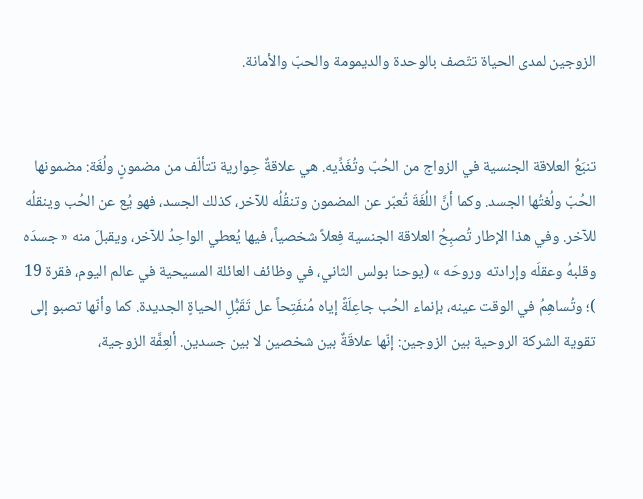الزوجين لمدى الحياة تتّصف بالوحدة والديمومة والحبّ والأمانة.


تنبَعُ العلاقة الجنسية في الزواج من الحُبّ وتُغَذِّيه. هي علاقةٌ حِوارية تتألّف من مضمونٍ ولُغَة: مضمونها الحُبّ ولُغتُها الجسد. وكما أنَّ اللُغَةَ تُعبّر عن المضمون وتنقُلُه للآخر، كذلك الجسد، فهو يُع عن الحُب وينقلُه للآخر. وفي هذا الإطار تُصبِحُ العلاقة الجنسية فِعلاً شخصياً، فيها يُعطي الواحِدُ للآخر، ويقبلَ منه « جسدَه وقلبهُ وعقلَه وإرادته وروحَه » (يوحنا بولس الثاني، في وظائف العائلة المسيحية في عالم اليوم، فقرة 19 )؛ وتُساهِمُ في الوقت عينه، بإنماء الحُب جاعِلَةً إياه مُنفَتِحاً عل تَقَبُّلِ الحياةٍ الجديدة. كما وأنّها تصبو إلى تقوية الشركة الروحية بين الزوجين: إنّها علاقَةٌ بين شخصين لا بين جسدين. ألعِفَّة الزوجية،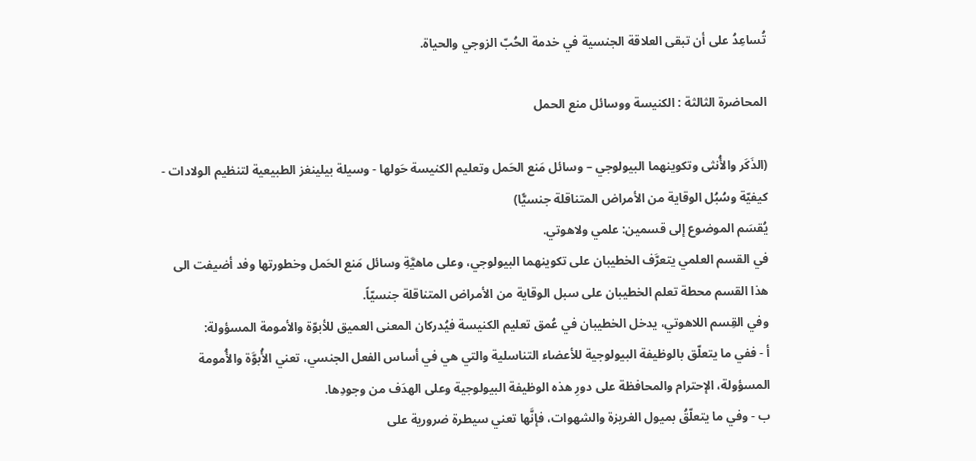تُساعِدُ على أن تبقى العلاقة الجنسية في خدمة الحُبّ الزوجي والحياة.

المحاضرة الثالثة : الكنيسة ووسائل منع الحمل

(الذَكَر والأُنثى وتكوينهما البيولوجي – وسائل مَنع الحَمل وتعليم الكنيسة حَولها - وسيلة بيلينغز الطبيعية لتنظيم الولادات - كيفيّة وسُبُل الوقاية من الأمراض المتناقلة جنسيًّا)
يُقسَم الموضوع إلى قسمين: علمي ولاهوتي.
في القسم العلمي يتعرَّف الخطيبان على تكوينهما البيولوجي، وعلى ماهيَّةِ وسائل مَنع الحَمل وخطورتها وفد أضيفت الى هذا القسم محطة تعلم الخطيبان على سبل الوقاية من الأمراض المتناقلة جنسيّاً.
وفي القِسم اللاهوتي، يدخل الخطيبان في عُمق تعليم الكنيسة فيُدركان المعنى العميق للأبوّة والأمومة المسؤولة:
أ - ففي ما يتعلّق بالوظيفة البيولوجية للأعضاء التناسلية والتي هي في أساس الفعل الجنسي، تعني الأُبوَّة والأُمومة المسؤولة، الإحترام والمحافظة على دورِ هذه الوظيفة البيولوجية وعلى الهدَف من وجودِها.
ب - وفي ما يتعلّقُ بميول الغريزة والشهوات، فإنَّها تعني سيطرة ضرورية على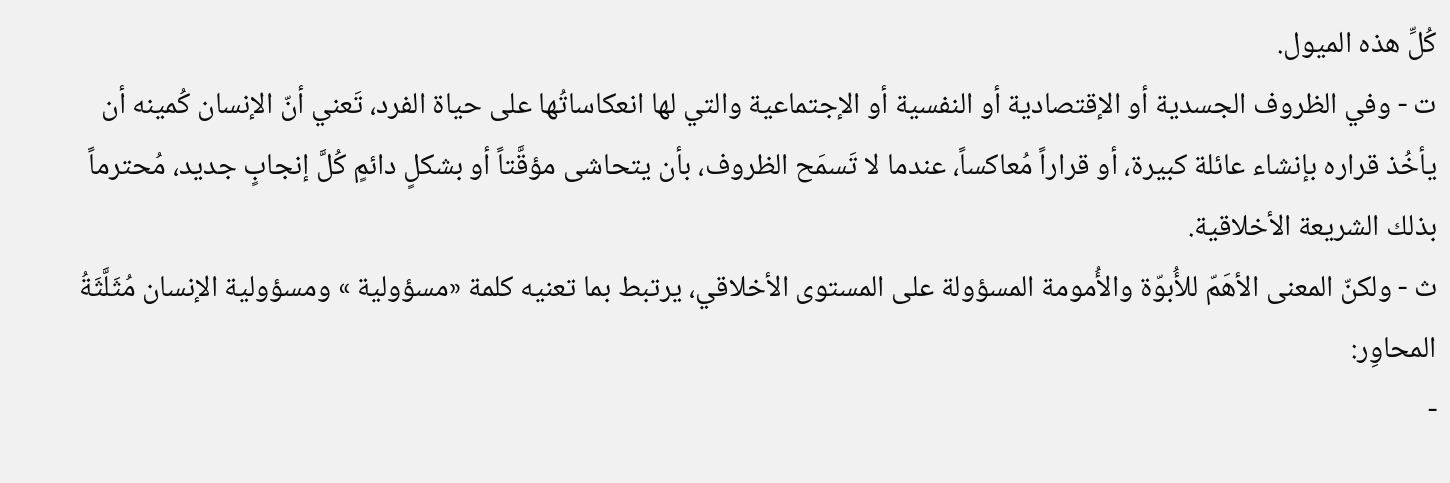كُلِّ هذه الميول.
ت - وفي الظروف الجسدية أو الإقتصادية أو النفسية أو الإجتماعية والتي لها انعكاساتُها على حياة الفرد، تَعني أنّ الإنسان كُمينه أن يأخُذ قراره بإنشاء عائلة كبيرة، أو قراراً مُعاكساً، عندما لا تَسمَح الظروف، بأن يتحاشى مؤقَّتاً أو بشكلٍ دائمٍ كُلَّ إنجابٍ جديد، مُحترماً بذلك الشريعة الأخلاقية.
ث - ولكنّ المعنى الأهَمّ للأُبوّة والأُمومة المسؤولة على المستوى الأخلاقي، يرتبط بما تعنيه كلمة «مسؤولية » ومسؤولية الإنسان مُثَلَّثَةُ المحاوِر:
-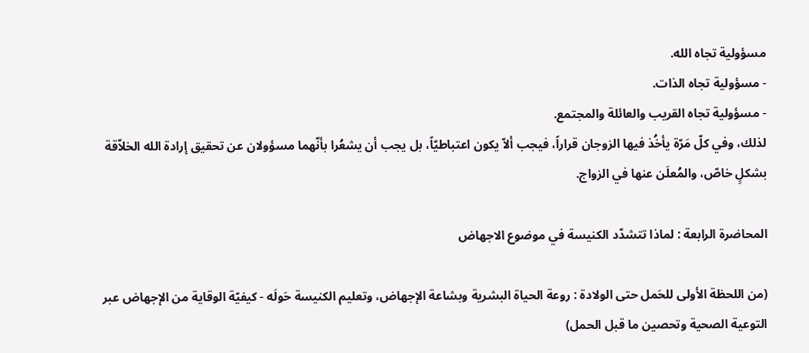مسؤولية تجاه الله.
- مسؤولية تجاه الذات.
- مسؤولية تجاه القريب والعائلة والمجتمع.
لذلك، وفي كلّ مَرّة يأخُذ فيها الزوجان قراراً، فيجب ألاّ يكون اعتباطيّاً، بل يجب أن يشعُرا بأنّهما مسؤولان عن تحقيق إرادة الله الخلاّقة بشكلٍ خاصّ، والمُعلَن عنها في الزواج.

المحاضرة الرابعة : لماذا تتشدّد الكنيسة في موضوع الاجهاض

(من اللحظة الأولى للحَمل حتى الولادة : روعة الحياة البشرية وبشاعة الإجهاض، وتعليم الكنيسة حَولَه - كيفيّة الوقاية من الإجهاض عبر التوعية الصحية وتحصين ما قبل الحمل)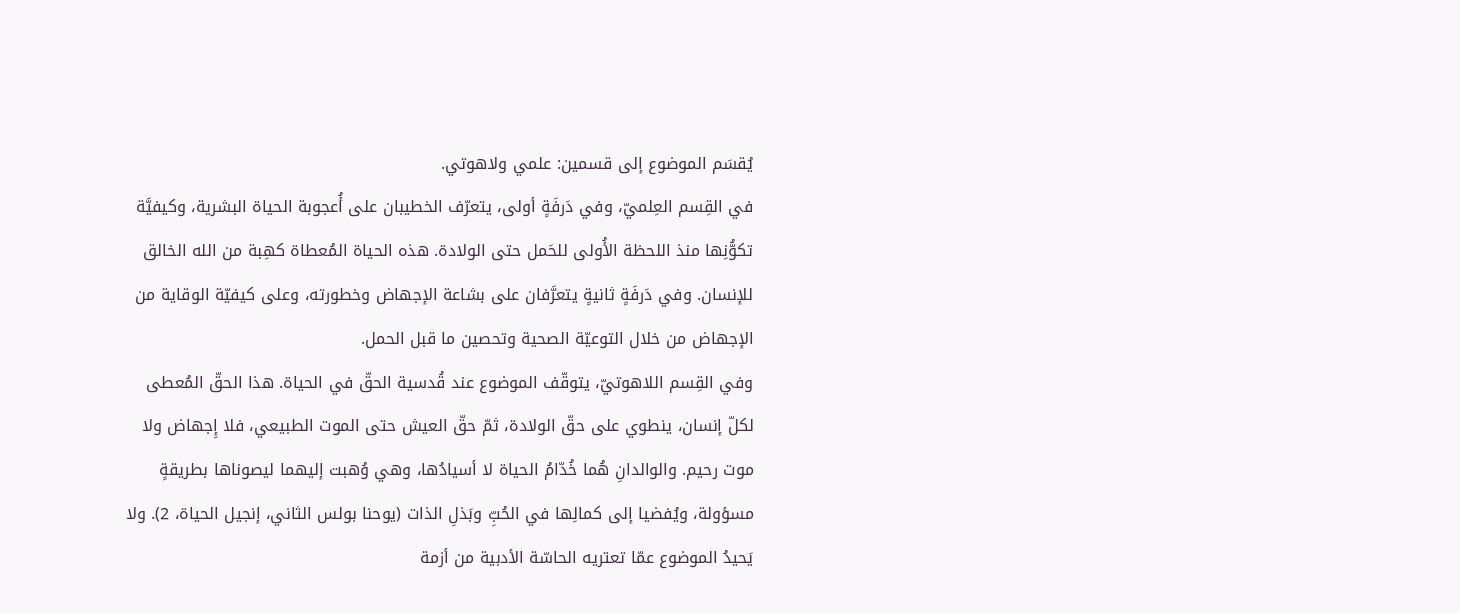يُقسَم الموضوع إلى قسمين: علمي ولاهوتي.
في القِسم العِلميّ، وفي دَرفَةٍ أولى، يتعرّف الخطيبان على أُعجوبة الحياة البشرية، وكيفيَّة تكوُّنِها منذ اللحظة الأُولى للحَمل حتى الولادة. هذه الحياة المُعطاة كهِبة من الله الخالق للإنسان. وفي دَرفَةٍ ثانيةٍ يتعرَّفان على بشاعة الإجهاض وخطورته، وعلى كيفيّة الوقاية من الإجهاض من خلال التوعيّة الصحية وتحصين ما قبل الحمل.
وفي القِسم اللاهوتيّ، يتوقّف الموضوع عند قُدسية الحقّ في الحياة. هذا الحقّ المُعطى لكلّ إنسان، ينطوي على حقّ الولادة، ثمّ حقّ العيش حتى الموت الطبيعي، فلا إِجهاض ولا موت رحيم. والوالدانِ هُما خُدّامُ الحياة لا أسيادُها، وهي وُهبت إليهما ليصوناها بطريقةٍ مسؤولة، ويُفضيا إلى كمالِها في الحُبِّ وبَذلِ الذات (يوحنا بولس الثاني، إنجيل الحياة، 2). ولا يَحيدُ الموضوع عمّا تعتريه الحاسّة الأدبية من أزمة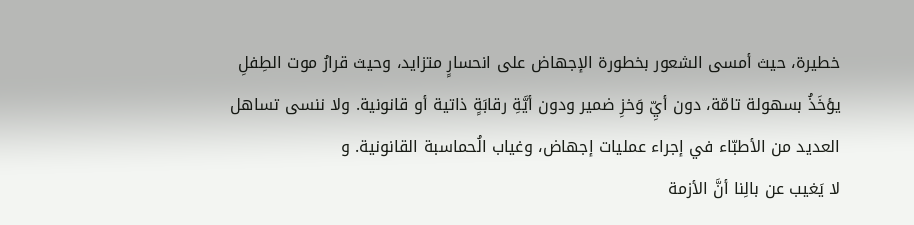خطيرة، حيث أمسى الشعور بخطورة الإجهاض على انحسارٍ متزايد، وحيث قرارُ موت الطِفلِ يؤخَذُ بسهولة تامّة، دون أيِّ وَخزِ ضمير ودون أيَّةِ رقابَةٍ ذاتية أو قانونية. ولا ننسى تساهل العديد من الأطبّاء في إجراء عمليات إجهاض، وغياب الُحماسبة القانونية. و
لا يَغيب عن بالِنا أنَّ الأزمة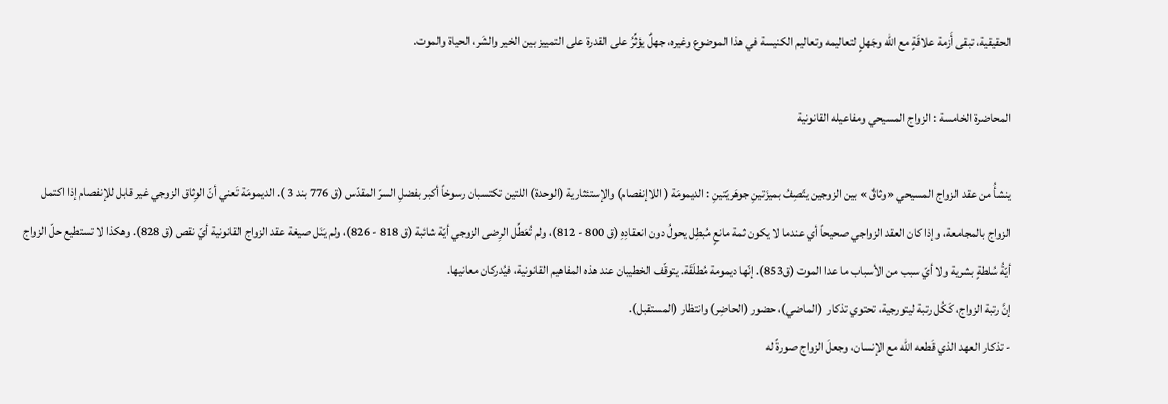الحقيقية، تبقى أَزمة علاقَةٍ مع الله وجَهلٍ لتعاليمه وتعاليم الكنيسة في هذا الموضوع وغيره، جهلٌ يؤثِّرُ على القدرة على التمييز بين الخير والشَر، الحياة والموت.

المحاضرة الخامسة : الزواج المسيحي ومفاعيله القانونية

ينشأُ من عقد الزواج المسيحي «وثاقٌ » بين الزوجين يتّصِفُ بميزَتينِ جوهَريّتينِ : الديمومَة ( اللاإنفصام) والإستئثارية (الوحدة) اللتين تكتسبان رسوخاً أكبر بفضلِ السرّ المقدّس (ق 776 بند 3 ). الديمومَة تَعني أنّ الوِثاق الزوجي غير قابل للإنفصام إذا اكتمل الزواج بالمجامعة، وإذا كان العقد الزواجي صحيحاً أي عندما لا يكون ثمة مانعٍ مُبطِل يحولُ دون انعقادِهِ (ق 800 - 812)، ولم تُعَطِّل الرِضى الزوجي أيّة شائبة (ق 818 - 826)، ولم يَنَل صيغة عقد الزواج القانونية أيّ نقص (ق 828). وهكذا لا تستطيع حلّ الزواج أيّةُ سُلطةٍ بشرية ولا أيّ سبب من الأسباب ما عدا الموت (ق853). إنّها ديمومة مُطلَقَة. يتوقّف الخطيبان عند هذه المفاهيم القانونية، فيُدركان معانيها.
إنَّ رتبة الزواج، كَكُل رتبة ليتورجية، تحتوي تذكار  (الماضي)، حضور (الحاضِر) وانتظار (المستقبل).
- تذكار العهد الذي قَطعه الله مع الإنسان، وجعلَ الزواج صورةً له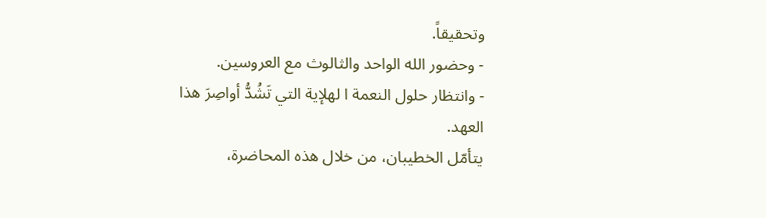وتحقيقاً.
- وحضور الله الواحد والثالوث مع العروسين.
- وانتظار حلول النعمة ا لهلإية التي تَشُدُّ أواصِرَ هذا العهد.
يتأمّل الخطيبان، من خلال هذه المحاضرة،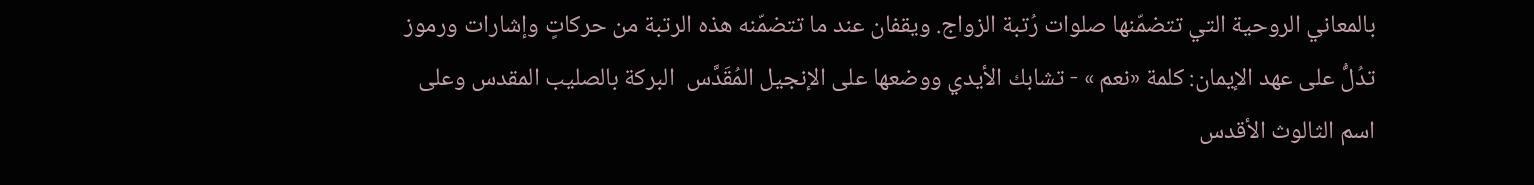بالمعاني الروحية التي تتضمّنها صلوات رُتبة الزواج. ويقفان عند ما تتضمّنه هذه الرتبة من حركاتٍ وإشارات ورموز تدُلُّ على عهد الإيمان: كلمة «نعم » - تشابك الأيدي ووضعها على الإنجيل المُقَدَّس  البركة بالصليب المقدس وعلى اسم الثالوث الأقدس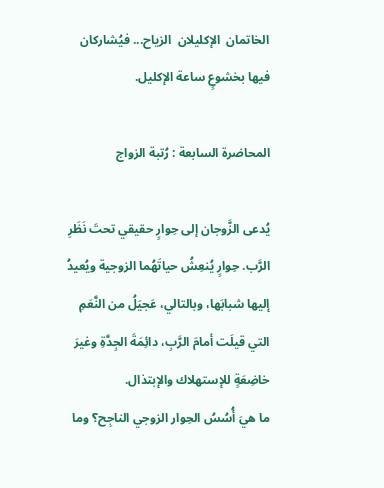الخاتمان  الإكليلان  الزياح... فيُشاركان فيها بخشوعٍ ساعة الإكليل.

المحاضرة السابعة : رُتبة الزواج

يُدعى الزَّوجان إلى حِوارٍ حقيقي تحتَ نَظَرِ الرَّب. حِوارٍ يُنعِشُ حياتَهُما الزوجية ويُعيدُ إليها شبابَها، وبالتالي، عَجيَلُ من النَّعَمِ التي قيلَت أمامَ الرَّبِ، دائِمَةَ الجِدَّةِ وغيرَ خاضِعَةٍ للإستهلاك والإبتذال.
ما هيَ أُسُسُ الحِوار الزوجي الناجِح؟ وما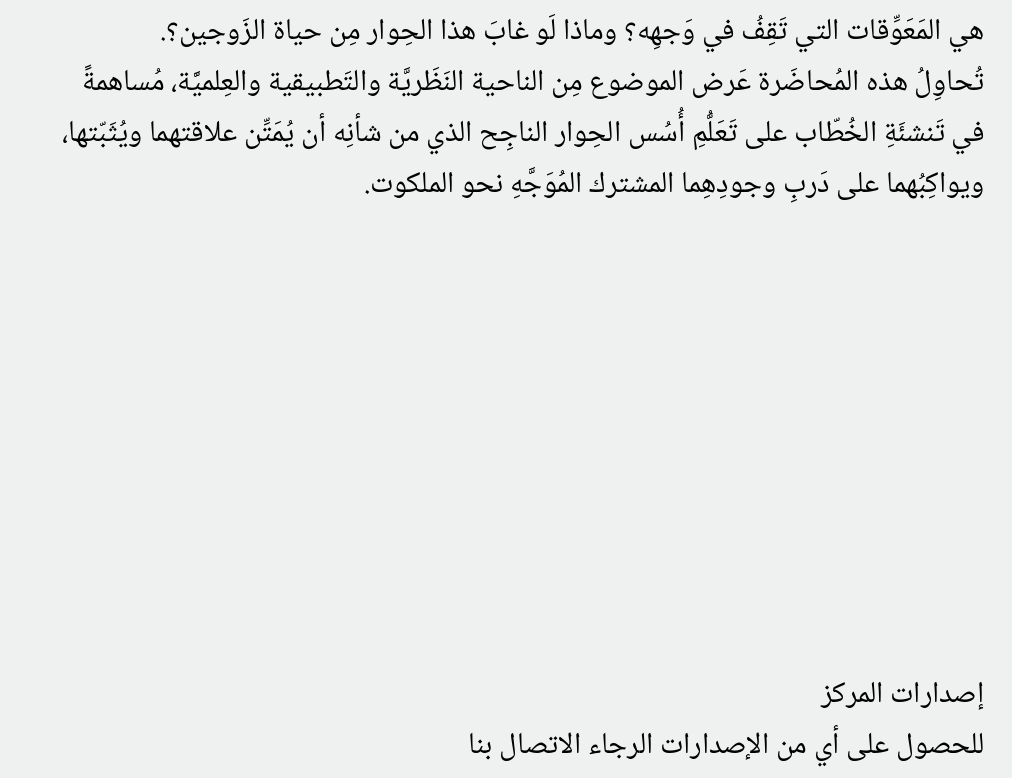هي المَعَوِّقات التي تَقِفُ في وَجهِه؟ وماذا لَو غابَ هذا الحِوار مِن حياة الزَوجين؟.
تُحاوِلُ هذه المُحاضَرة عَرض الموضوع مِن الناحية النَظَريَّة والتَطبيقية والعِلميَّة، مُساهمةً في تَنشئَةِ الخُطّاب على تَعَلُّمِ أُسُس الحِوار الناجِح الذي من شأنِه أن يُمَتِّن علاقتهما ويُثَبّتها، ويواكِبُهما على دَربِ وجودِهِما المشترك المُوَجَّهِ نحو الملكوت.









إصدارات المركز
للحصول على أي من الإصدارات الرجاء الاتصال بنا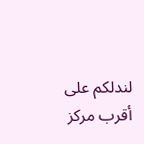لندلكم على أقرب مركز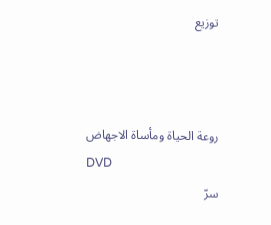توزيع



روعة الحياة ومأساة الاجهاض
DVD
سرّ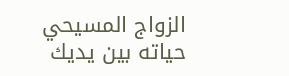الزواج المسيحي
حياته بين يديك